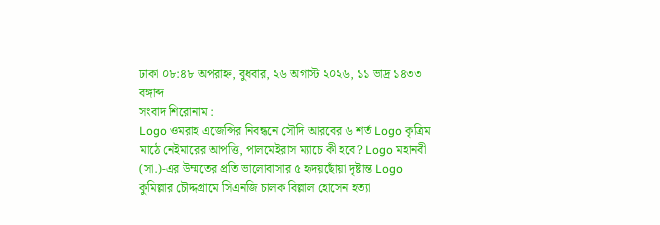ঢাকা ০৮:৪৮ অপরাহ্ন, বুধবার, ২৬ অগাস্ট ২০২৬, ১১ ভাদ্র ১৪৩৩ বঙ্গাব্দ
সংবাদ শিরোনাম :
Logo ওমরাহ এজেন্সির নিবন্ধনে সৌদি আরবের ৬ শর্ত Logo কৃত্রিম মাঠে নেইমারের আপত্তি, পালমেইরাস ম্যাচে কী হবে? Logo মহানবী (সা.)-এর উম্মতের প্রতি ভালোবাসার ৫ হৃদয়ছোঁয়া দৃষ্টান্ত Logo কুমিল্লার চৌদ্দগ্রামে সিএনজি চালক বিল্লাল হোসেন হত্যা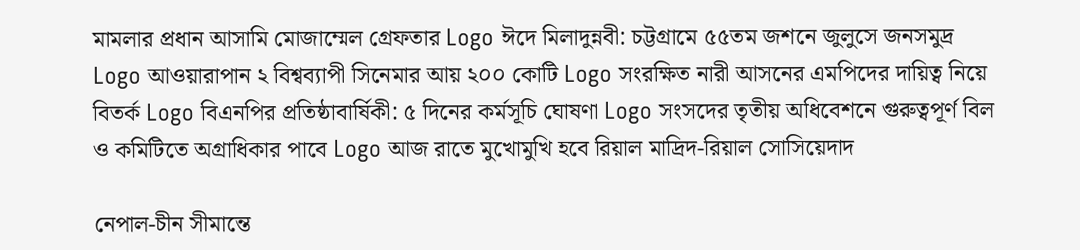মামলার প্রধান আসামি মোজাম্মেল গ্রেফতার Logo ঈদে মিলাদুন্নবী: চট্টগ্রামে ৫৫তম জশনে জুলুসে জনসমুদ্র Logo আওয়ারাপান ২ বিশ্বব্যাপী সিনেমার আয় ২০০ কোটি Logo সংরক্ষিত নারী আসনের এমপিদের দায়িত্ব নিয়ে বিতর্ক Logo বিএনপির প্রতিষ্ঠাবার্ষিকী: ৫ দিনের কর্মসূচি ঘোষণা Logo সংসদের তৃতীয় অধিবেশনে গুরুত্বপূর্ণ বিল ও কমিটিতে অগ্রাধিকার পাবে Logo আজ রাতে মুখোমুখি হবে রিয়াল মাদ্রিদ-রিয়াল সোসিয়েদাদ

নেপাল-চীন সীমান্তে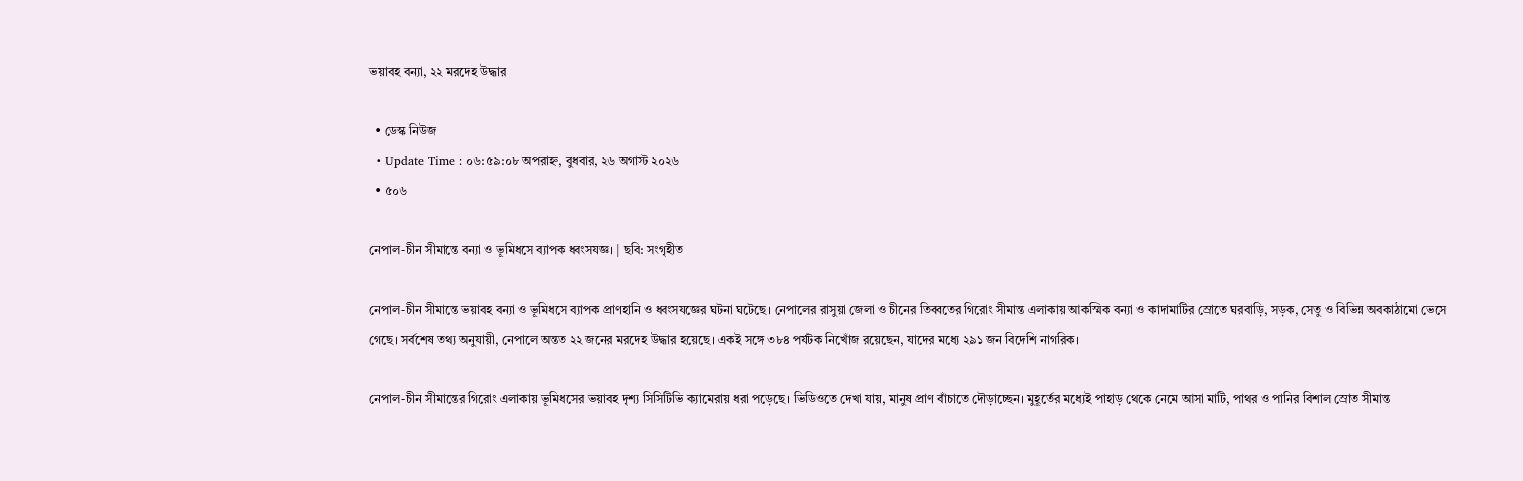ভয়াবহ বন্যা, ২২ মরদেহ উদ্ধার

  • ডেস্ক নিউজ
  • Update Time : ০৬:৫৯:০৮ অপরাহ্ন, বুধবার, ২৬ অগাস্ট ২০২৬
  • ৫০৬

নেপাল-চীন সীমান্তে বন্যা ও ভূমিধসে ব্যাপক ধ্বংসযজ্ঞ। | ছবি: সংগৃহীত

নেপাল-চীন সীমান্তে ভয়াবহ বন্যা ও ভূমিধসে ব্যাপক প্রাণহানি ও ধ্বংসযজ্ঞের ঘটনা ঘটেছে। নেপালের রাসুয়া জেলা ও চীনের তিব্বতের গিরোং সীমান্ত এলাকায় আকস্মিক বন্যা ও কাদামাটির স্রোতে ঘরবাড়ি, সড়ক, সেতু ও বিভিন্ন অবকাঠামো ভেসে গেছে। সর্বশেষ তথ্য অনুযায়ী, নেপালে অন্তত ২২ জনের মরদেহ উদ্ধার হয়েছে। একই সঙ্গে ৩৮৪ পর্যটক নিখোঁজ রয়েছেন, যাদের মধ্যে ২৯১ জন বিদেশি নাগরিক।

নেপাল-চীন সীমান্তের গিরোং এলাকায় ভূমিধসের ভয়াবহ দৃশ্য সিসিটিভি ক্যামেরায় ধরা পড়েছে। ভিডিওতে দেখা যায়, মানুষ প্রাণ বাঁচাতে দৌড়াচ্ছেন। মুহূর্তের মধ্যেই পাহাড় থেকে নেমে আসা মাটি, পাথর ও পানির বিশাল স্রোত সীমান্ত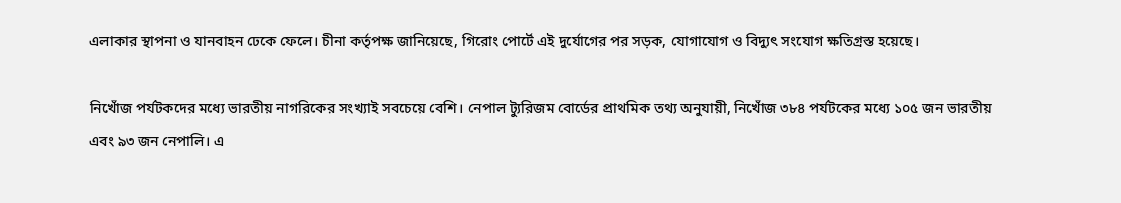এলাকার স্থাপনা ও যানবাহন ঢেকে ফেলে। চীনা কর্তৃপক্ষ জানিয়েছে, গিরোং পোর্টে এই দুর্যোগের পর সড়ক, যোগাযোগ ও বিদ্যুৎ সংযোগ ক্ষতিগ্রস্ত হয়েছে।

নিখোঁজ পর্যটকদের মধ্যে ভারতীয় নাগরিকের সংখ্যাই সবচেয়ে বেশি। নেপাল ট্যুরিজম বোর্ডের প্রাথমিক তথ্য অনুযায়ী, নিখোঁজ ৩৮৪ পর্যটকের মধ্যে ১০৫ জন ভারতীয় এবং ৯৩ জন নেপালি। এ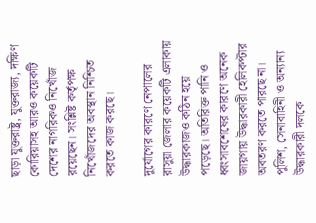ছাড়া যুক্তরাষ্ট্র, যুক্তরাজ্য, দক্ষিণ কোরিয়াসহ আরও কয়েকটি দেশের নাগরিকও নিখোঁজ রয়েছেন। সংশ্লিষ্ট কর্তৃপক্ষ নিখোঁজদের অবস্থান নিশ্চিত করতে কাজ করছে।

দুর্যোগের কারণে নেপালের রাসুয়া জেলার কয়েকটি এলাকায় উদ্ধারকাজও কঠিন হয়ে পড়েছে। অতিরিক্ত পানি ও ধ্বংসাবশেষের কারণে অনেক জায়গায় উদ্ধারকারী হেলিকপ্টার অবতরণ করতে পারছে না। পুলিশ, সেনাবাহিনী ও অন্যান্য উদ্ধারকারী দলকে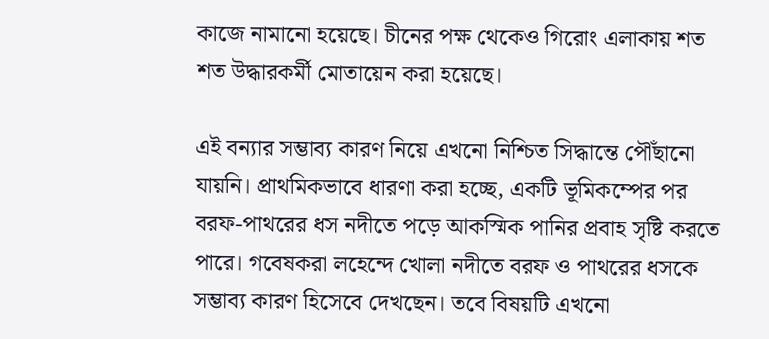কাজে নামানো হয়েছে। চীনের পক্ষ থেকেও গিরোং এলাকায় শত শত উদ্ধারকর্মী মোতায়েন করা হয়েছে।

এই বন্যার সম্ভাব্য কারণ নিয়ে এখনো নিশ্চিত সিদ্ধান্তে পৌঁছানো যায়নি। প্রাথমিকভাবে ধারণা করা হচ্ছে, একটি ভূমিকম্পের পর বরফ-পাথরের ধস নদীতে পড়ে আকস্মিক পানির প্রবাহ সৃষ্টি করতে পারে। গবেষকরা লহেন্দে খোলা নদীতে বরফ ও পাথরের ধসকে সম্ভাব্য কারণ হিসেবে দেখছেন। তবে বিষয়টি এখনো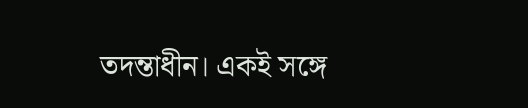তদন্তাধীন। একই সঙ্গে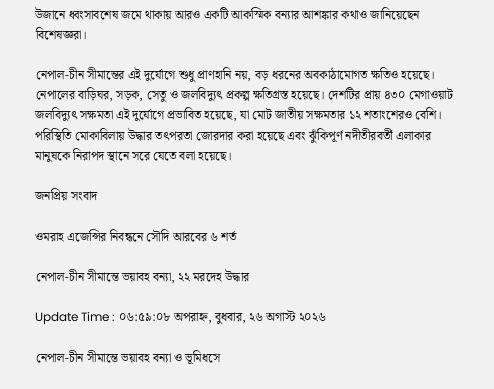উজানে ধ্বংসাবশেষ জমে থাকায় আরও একটি আকস্মিক বন্যার আশঙ্কার কথাও জানিয়েছেন বিশেষজ্ঞরা।

নেপাল-চীন সীমান্তের এই দুর্যোগে শুধু প্রাণহানি নয়, বড় ধরনের অবকাঠামোগত ক্ষতিও হয়েছে। নেপালের বাড়িঘর, সড়ক, সেতু ও জলবিদ্যুৎ প্রকল্প ক্ষতিগ্রস্ত হয়েছে। দেশটির প্রায় ৪৩০ মেগাওয়াট জলবিদ্যুৎ সক্ষমতা এই দুর্যোগে প্রভাবিত হয়েছে, যা মোট জাতীয় সক্ষমতার ১২ শতাংশেরও বেশি। পরিস্থিতি মোকাবিলায় উদ্ধার তৎপরতা জোরদার করা হয়েছে এবং ঝুঁকিপূর্ণ নদীতীরবর্তী এলাকার মানুষকে নিরাপদ স্থানে সরে যেতে বলা হয়েছে।

জনপ্রিয় সংবাদ

ওমরাহ এজেন্সির নিবন্ধনে সৌদি আরবের ৬ শর্ত

নেপাল-চীন সীমান্তে ভয়াবহ বন্যা, ২২ মরদেহ উদ্ধার

Update Time : ০৬:৫৯:০৮ অপরাহ্ন, বুধবার, ২৬ অগাস্ট ২০২৬

নেপাল-চীন সীমান্তে ভয়াবহ বন্যা ও ভূমিধসে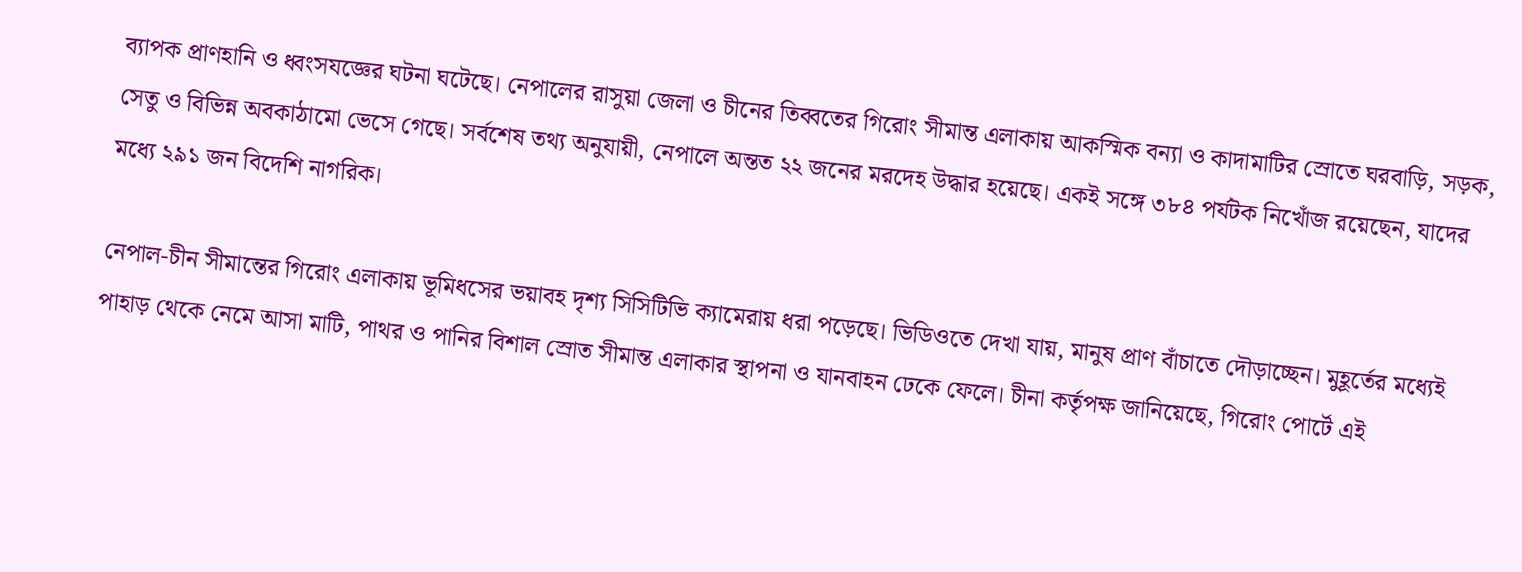ব্যাপক প্রাণহানি ও ধ্বংসযজ্ঞের ঘটনা ঘটেছে। নেপালের রাসুয়া জেলা ও চীনের তিব্বতের গিরোং সীমান্ত এলাকায় আকস্মিক বন্যা ও কাদামাটির স্রোতে ঘরবাড়ি, সড়ক, সেতু ও বিভিন্ন অবকাঠামো ভেসে গেছে। সর্বশেষ তথ্য অনুযায়ী, নেপালে অন্তত ২২ জনের মরদেহ উদ্ধার হয়েছে। একই সঙ্গে ৩৮৪ পর্যটক নিখোঁজ রয়েছেন, যাদের মধ্যে ২৯১ জন বিদেশি নাগরিক।

নেপাল-চীন সীমান্তের গিরোং এলাকায় ভূমিধসের ভয়াবহ দৃশ্য সিসিটিভি ক্যামেরায় ধরা পড়েছে। ভিডিওতে দেখা যায়, মানুষ প্রাণ বাঁচাতে দৌড়াচ্ছেন। মুহূর্তের মধ্যেই পাহাড় থেকে নেমে আসা মাটি, পাথর ও পানির বিশাল স্রোত সীমান্ত এলাকার স্থাপনা ও যানবাহন ঢেকে ফেলে। চীনা কর্তৃপক্ষ জানিয়েছে, গিরোং পোর্টে এই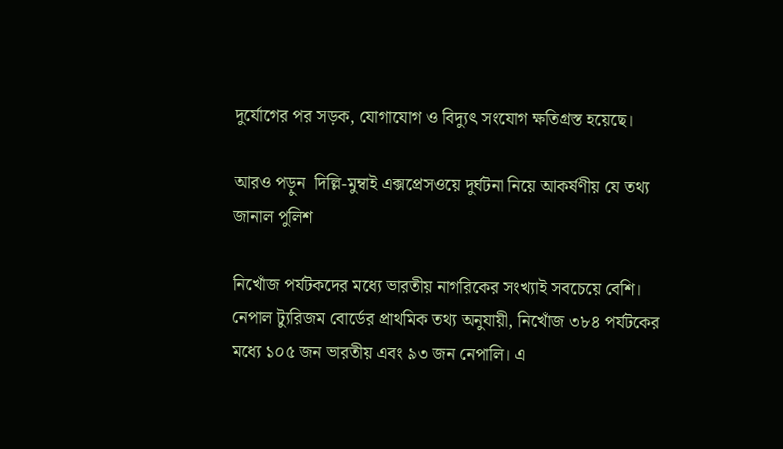দুর্যোগের পর সড়ক, যোগাযোগ ও বিদ্যুৎ সংযোগ ক্ষতিগ্রস্ত হয়েছে।

আরও পড়ুন  দিল্লি-মুম্বাই এক্সপ্রেসওয়ে দুর্ঘটনা নিয়ে আকর্ষণীয় যে তথ্য জানাল পুলিশ

নিখোঁজ পর্যটকদের মধ্যে ভারতীয় নাগরিকের সংখ্যাই সবচেয়ে বেশি। নেপাল ট্যুরিজম বোর্ডের প্রাথমিক তথ্য অনুযায়ী, নিখোঁজ ৩৮৪ পর্যটকের মধ্যে ১০৫ জন ভারতীয় এবং ৯৩ জন নেপালি। এ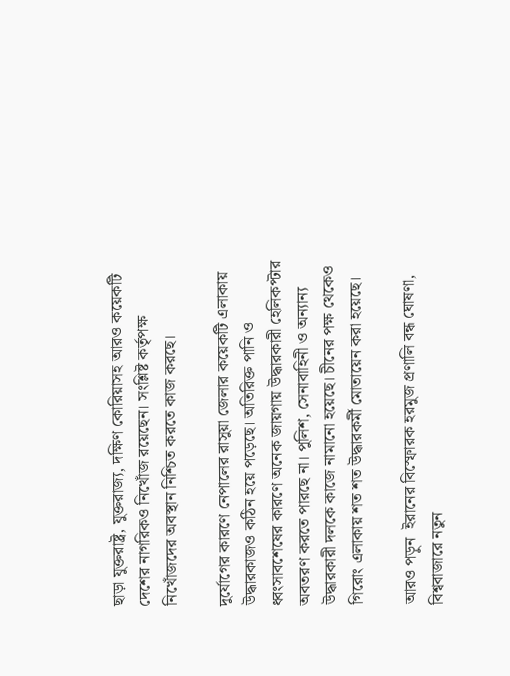ছাড়া যুক্তরাষ্ট্র, যুক্তরাজ্য, দক্ষিণ কোরিয়াসহ আরও কয়েকটি দেশের নাগরিকও নিখোঁজ রয়েছেন। সংশ্লিষ্ট কর্তৃপক্ষ নিখোঁজদের অবস্থান নিশ্চিত করতে কাজ করছে।

দুর্যোগের কারণে নেপালের রাসুয়া জেলার কয়েকটি এলাকায় উদ্ধারকাজও কঠিন হয়ে পড়েছে। অতিরিক্ত পানি ও ধ্বংসাবশেষের কারণে অনেক জায়গায় উদ্ধারকারী হেলিকপ্টার অবতরণ করতে পারছে না। পুলিশ, সেনাবাহিনী ও অন্যান্য উদ্ধারকারী দলকে কাজে নামানো হয়েছে। চীনের পক্ষ থেকেও গিরোং এলাকায় শত শত উদ্ধারকর্মী মোতায়েন করা হয়েছে।

আরও পড়ুন  ইরানের বিস্ফোরক হরমুজ প্রণালি বন্ধ ঘোষণা, বিশ্ববাজারে নতুন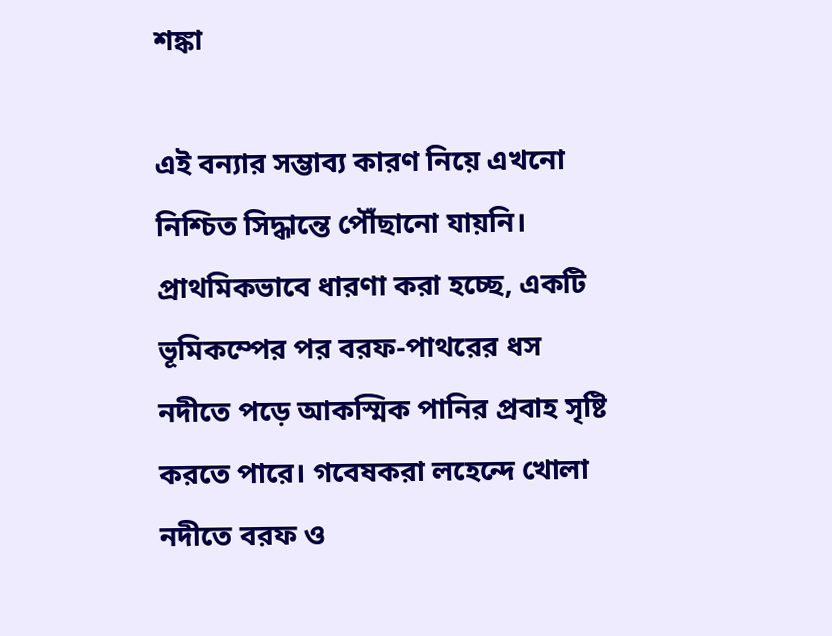শঙ্কা

এই বন্যার সম্ভাব্য কারণ নিয়ে এখনো নিশ্চিত সিদ্ধান্তে পৌঁছানো যায়নি। প্রাথমিকভাবে ধারণা করা হচ্ছে, একটি ভূমিকম্পের পর বরফ-পাথরের ধস নদীতে পড়ে আকস্মিক পানির প্রবাহ সৃষ্টি করতে পারে। গবেষকরা লহেন্দে খোলা নদীতে বরফ ও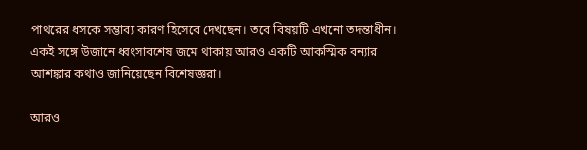পাথরের ধসকে সম্ভাব্য কারণ হিসেবে দেখছেন। তবে বিষয়টি এখনো তদন্তাধীন। একই সঙ্গে উজানে ধ্বংসাবশেষ জমে থাকায় আরও একটি আকস্মিক বন্যার আশঙ্কার কথাও জানিয়েছেন বিশেষজ্ঞরা।

আরও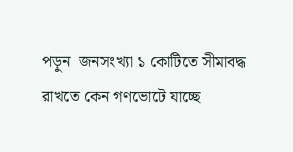পড়ুন  জনসংখ্যা ১ কোটিতে সীমাবদ্ধ রাখতে কেন গণভোটে যাচ্ছে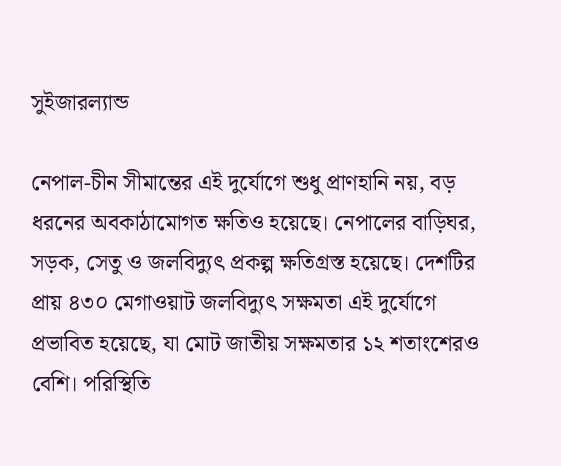সুইজারল্যান্ড

নেপাল-চীন সীমান্তের এই দুর্যোগে শুধু প্রাণহানি নয়, বড় ধরনের অবকাঠামোগত ক্ষতিও হয়েছে। নেপালের বাড়িঘর, সড়ক, সেতু ও জলবিদ্যুৎ প্রকল্প ক্ষতিগ্রস্ত হয়েছে। দেশটির প্রায় ৪৩০ মেগাওয়াট জলবিদ্যুৎ সক্ষমতা এই দুর্যোগে প্রভাবিত হয়েছে, যা মোট জাতীয় সক্ষমতার ১২ শতাংশেরও বেশি। পরিস্থিতি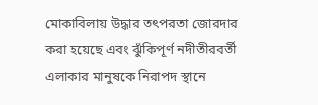মোকাবিলায় উদ্ধার তৎপরতা জোরদার করা হয়েছে এবং ঝুঁকিপূর্ণ নদীতীরবর্তী এলাকার মানুষকে নিরাপদ স্থানে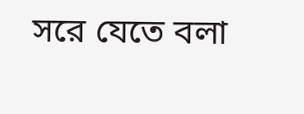সরে যেতে বলা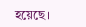হয়েছে।